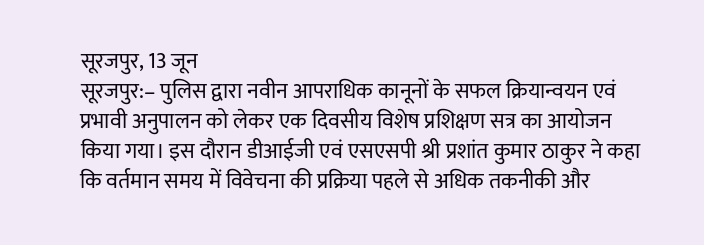सूरजपुर, 13 जून
सूरजपुर:– पुलिस द्वारा नवीन आपराधिक कानूनों के सफल क्रियान्वयन एवं प्रभावी अनुपालन को लेकर एक दिवसीय विशेष प्रशिक्षण सत्र का आयोजन किया गया। इस दौरान डीआईजी एवं एसएसपी श्री प्रशांत कुमार ठाकुर ने कहा कि वर्तमान समय में विवेचना की प्रक्रिया पहले से अधिक तकनीकी और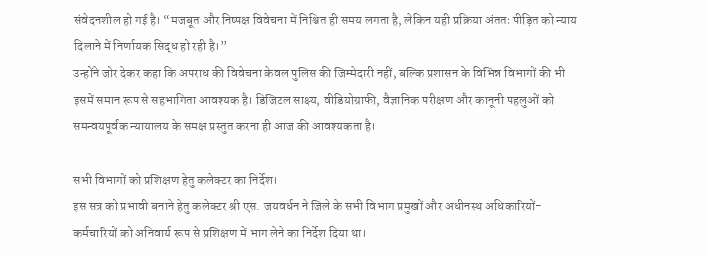संवेदनशील हो गई है। “मजबूत और निष्पक्ष विवेचना में निश्चित ही समय लगता है, लेकिन यही प्रक्रिया अंततः पीड़ित को न्याय दिलाने में निर्णायक सिद्ध हो रही है।”
उन्होंने जोर देकर कहा कि अपराध की विवेचना केवल पुलिस की जिम्मेदारी नहीं, बल्कि प्रशासन के विभिन्न विभागों की भी इसमें समान रूप से सहभागिता आवश्यक है। डिजिटल साक्ष्य, वीडियोग्राफी, वैज्ञानिक परीक्षण और कानूनी पहलुओं को समन्वयपूर्वक न्यायालय के समक्ष प्रस्तुत करना ही आज की आवश्यकता है।

सभी विभागों को प्रशिक्षण हेतु कलेक्टर का निर्देश।
इस सत्र को प्रभावी बनाने हेतु कलेक्टर श्री एस. जयवर्धन ने जिले के सभी विभाग प्रमुखों और अधीनस्थ अधिकारियों-कर्मचारियों को अनिवार्य रूप से प्रशिक्षण में भाग लेने का निर्देश दिया था।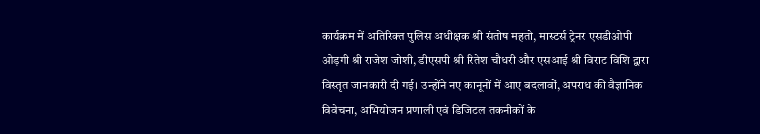कार्यक्रम में अतिरिक्त पुलिस अधीक्षक श्री संतोष महतो, मास्टर्स ट्रेनर एसडीओपी ओड़गी श्री राजेश जोशी, डीएसपी श्री रितेश चौधरी और एसआई श्री विराट विशि द्वारा विस्तृत जानकारी दी गई। उन्होंने नए कानूनों में आए बदलावों, अपराध की वैज्ञानिक विवेचना, अभियोजन प्रणाली एवं डिजिटल तकनीकों के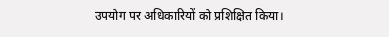उपयोग पर अधिकारियों को प्रशिक्षित किया।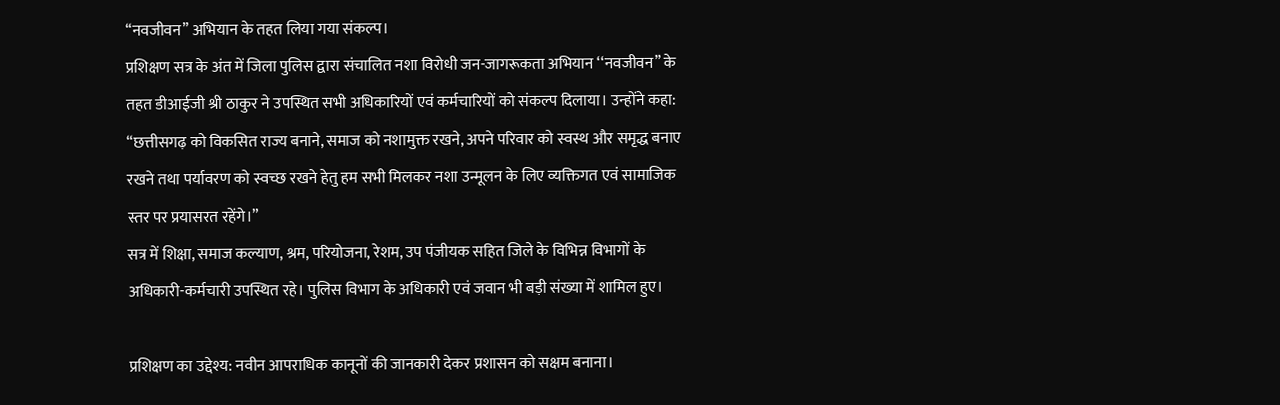‘‘नवजीवन’’ अभियान के तहत लिया गया संकल्प।
प्रशिक्षण सत्र के अंत में जिला पुलिस द्वारा संचालित नशा विरोधी जन-जागरूकता अभियान ‘‘नवजीवन’’ के तहत डीआईजी श्री ठाकुर ने उपस्थित सभी अधिकारियों एवं कर्मचारियों को संकल्प दिलाया। उन्होंने कहा:
“छत्तीसगढ़ को विकसित राज्य बनाने, समाज को नशामुक्त रखने, अपने परिवार को स्वस्थ और समृद्ध बनाए रखने तथा पर्यावरण को स्वच्छ रखने हेतु हम सभी मिलकर नशा उन्मूलन के लिए व्यक्तिगत एवं सामाजिक स्तर पर प्रयासरत रहेंगे।”
सत्र में शिक्षा, समाज कल्याण, श्रम, परियोजना, रेशम, उप पंजीयक सहित जिले के विभिन्न विभागों के अधिकारी-कर्मचारी उपस्थित रहे। पुलिस विभाग के अधिकारी एवं जवान भी बड़ी संख्या में शामिल हुए।

प्रशिक्षण का उद्देश्य: नवीन आपराधिक कानूनों की जानकारी देकर प्रशासन को सक्षम बनाना।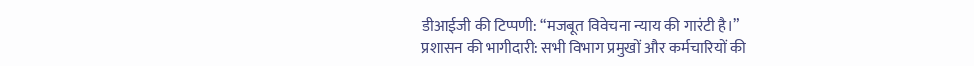डीआईजी की टिप्पणी: “मजबूत विवेचना न्याय की गारंटी है।”
प्रशासन की भागीदारी: सभी विभाग प्रमुखों और कर्मचारियों की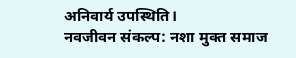अनिवार्य उपस्थिति।
नवजीवन संकल्प: नशा मुक्त समाज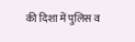की दिशा में पुलिस व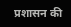प्रशासन की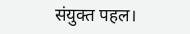संयुक्त पहल।